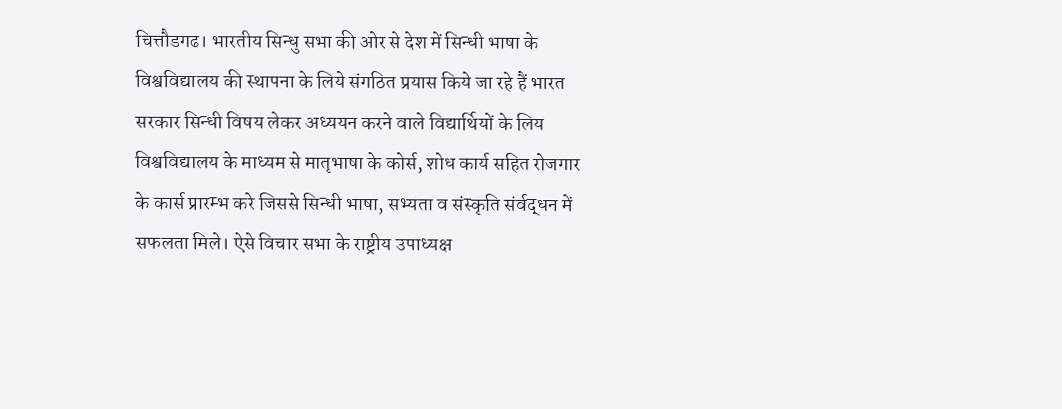चित्तौडगढ। भारतीय सिन्धु सभा की ओर से देश में सिन्धी भाषा के विश्वविद्यालय की स्थापना के लिये संगठित प्रयास किये जा रहे हैं भारत सरकार सिन्धी विषय लेकर अध्ययन करने वाले विद्यार्थियों के लिय विश्वविद्यालय के माध्यम से मातृभाषा के कोर्स, शोध कार्य सहित रोजगार के कार्स प्रारम्भ करे जिससे सिन्धी भाषा, सभ्यता व संस्कृति संर्वद्धन में सफलता मिले। ऐसे विचार सभा के राष्ट्रीय उपाध्यक्ष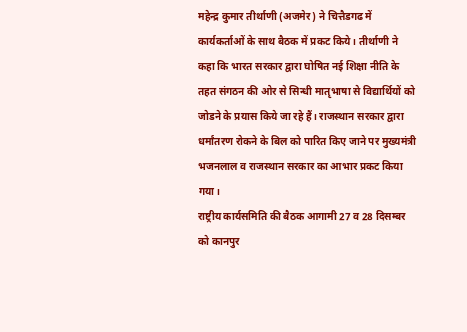महेन्द्र कुमार तीर्थाणी (अजमेर) ने चित्तैडगढ में कार्यकर्ताओं के साथ बैठक में प्रकट किये। तीर्थाणी ने कहा कि भारत सरकार द्वारा घोषित नई शिक्षा नीति के तहत संगठन की ओर से सिन्धी मातृभाषा से विद्यार्थियों को जोडने के प्रयास किये जा रहे हैं। राजस्थान सरकार द्वारा धर्मांतरण रोकने के बिल को पारित किए जाने पर मुख्यमंत्री भजनलाल व राजस्थान सरकार का आभार प्रकट किया गया।
राष्ट्रीय कार्यसमिति की बैठक आगामी 27 व 28 दिसम्बर को कानपुर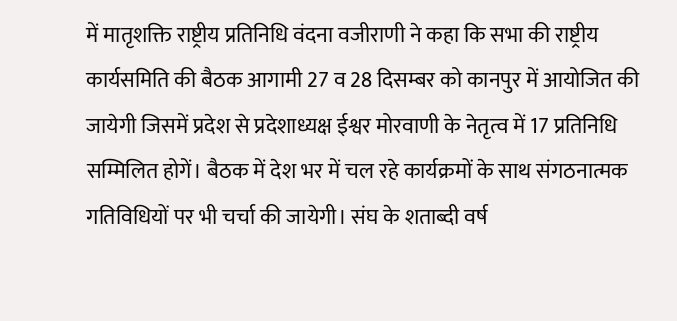में मातृशक्ति राष्ट्रीय प्रतिनिधि वंदना वजीराणी ने कहा कि सभा की राष्ट्रीय कार्यसमिति की बैठक आगामी 27 व 28 दिसम्बर को कानपुर में आयोजित की जायेगी जिसमें प्रदेश से प्रदेशाध्यक्ष ईश्वर मोरवाणी के नेतृत्व में 17 प्रतिनिधि सम्मिलित होगें। बैठक में देश भर में चल रहे कार्यक्रमों के साथ संगठनात्मक गतिविधियों पर भी चर्चा की जायेगी। संघ के शताब्दी वर्ष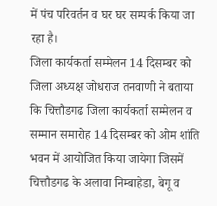में पंच परिवर्तन व घर घर सम्पर्क किया जा रहा है।
जिला कार्यकर्ता सम्मेलन 14 दिसम्बर को जिला अध्यक्ष जोधराज तनवाणी ने बताया कि चित्तौडगढ जिला कार्यकर्ता सम्मेलन व सम्मान समारोह 14 दिसम्बर को ओम शांति भवन में आयोजित किया जायेगा जिसमें चित्तौडगढ के अलावा निम्बाहेडा, बेगू व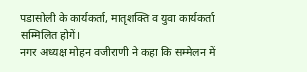पडासोली के कार्यकर्ता, मातृशक्ति व युवा कार्यकर्ता सम्मिलित होगें।
नगर अध्यक्ष मोहन वजीराणी ने कहा कि सम्मेलन में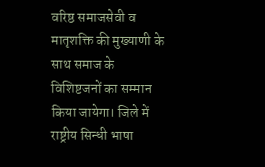वरिष्ठ समाजसेवी व मातृशक्ति की मुख्याणी के साथ समाज के विशिष्टजनों का सम्मान किया जायेगा। जिले में राष्ट्रीय सिन्धी भाषा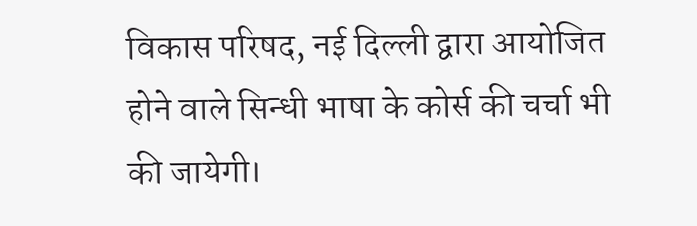विकास परिषद, नई दिल्ली द्वारा आयोजित होने वाले सिन्धी भाषा के कोर्स की चर्चा भी की जायेगी।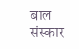बाल संस्कार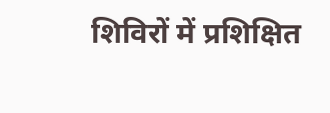शिविरों में प्रशिक्षित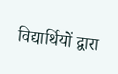विद्यार्थियों द्वारा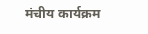मंचीय कार्यक्रम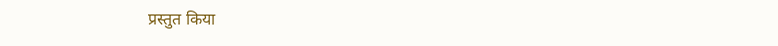प्रस्तुत किया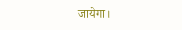जायेगा।